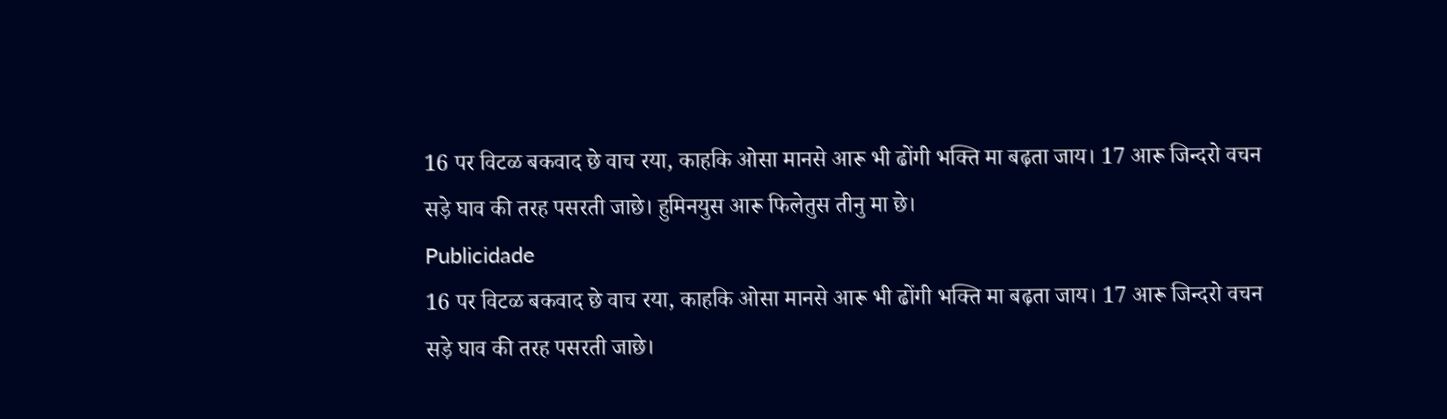16 पर विटळ बकवाद छे वाच रया, काहकि ओसा मानसे आरू भी ढोंगी भक्ति मा बढ़ता जाय। 17 आरू जिन्दरो वचन सड़े घाव की तरह पसरती जाछे। हुमिनयुस आरू फिलेतुस तीनु मा छे।
Publicidade
16 पर विटळ बकवाद छे वाच रया, काहकि ओसा मानसे आरू भी ढोंगी भक्ति मा बढ़ता जाय। 17 आरू जिन्दरो वचन सड़े घाव की तरह पसरती जाछे।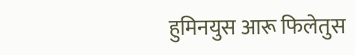हुमिनयुस आरू फिलेतुस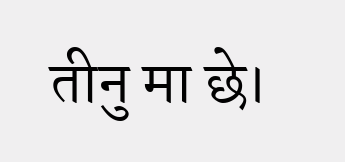तीनु मा छे।